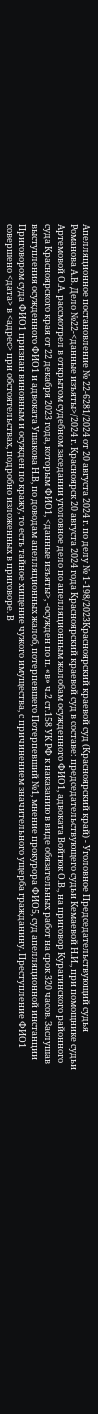Апелляционное постановление № 22-6281/2024 от 20 августа 2024 г. по делу № 1-198/2023Красноярский краевой суд (Красноярский край) - Уголовное Председательствующий судья Романова А.В. Дело №22-<данные изъяты>/2024 г. Красноярск 20 августа 2024 года Красноярский краевой суд в составе: председательствующего судьи Кемаевой Н.И., при помощнике судьи Артемовой О.А. рассмотрел в открытом судебном заседании уголовное дело по апелляционным жалобам осужденного ФИО1, адвоката Войтюк О.В., на приговор Курагинского районного суда Красноярского края от 22 декабря 2023 года, которым ФИО1, <данные изъяты>, -осужден по п. «в» ч.2 ст.158 УК РФ к наказанию в виде обязательных работ на срок 320 часов. Заслушав выступления осужденного ФИО1 и адвоката Ушакова Н.В, по доводам апелляционных жалоб, потерпевшего Потерпевший №1, мнение прокурора ФИО5, суд апелляционной инстанции Приговором суда ФИО1 признан виновным и осужден по кражу, то есть тайное хищение чужого имущества, с причинением значительного ущерба гражданину. Преступление ФИО1 совершено <дата> в <адрес> при обстоятельствах, подробно изложенных в приговоре. В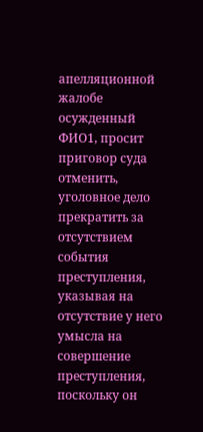апелляционной жалобе осужденный ФИО1, просит приговор суда отменить, уголовное дело прекратить за отсутствием события преступления, указывая на отсутствие у него умысла на совершение преступления, поскольку он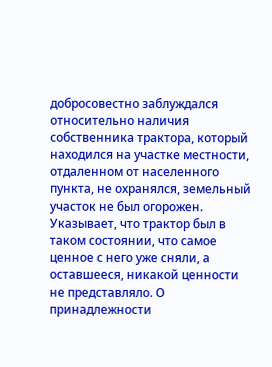добросовестно заблуждался относительно наличия собственника трактора, который находился на участке местности, отдаленном от населенного пункта, не охранялся, земельный участок не был огорожен. Указывает, что трактор был в таком состоянии, что самое ценное с него уже сняли, а оставшееся, никакой ценности не представляло. О принадлежности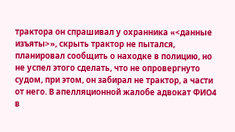трактора он спрашивал у охранника «<данные изъяты>», скрыть трактор не пытался, планировал сообщить о находке в полицию, но не успел этого сделать, что не опровергнуто судом, при этом, он забирал не трактор, а части от него. В апелляционной жалобе адвокат ФИО4 в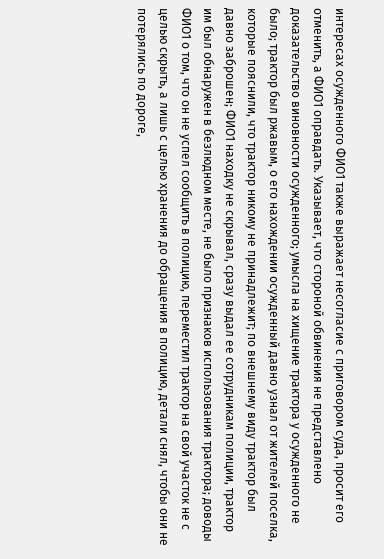интересах осужденного ФИО1 также выражает несогласие с приговором суда, просит его отменить, а ФИО1 оправдать. Указывает, что стороной обвинения не представлено доказательство виновности осужденного; умысла на хищение трактора у осужденного не было; трактор был ржавым, о его нахождении осужденный давно узнал от жителей поселка, которые пояснили, что трактор никому не принадлежит; по внешнему виду трактор был давно заброшен; ФИО1 находку не скрывал, сразу выдал ее сотрудникам полиции, трактор им был обнаружен в безлюдном месте, не было признаков использования трактора; доводы ФИО1 о том, что он не успел сообщить в полицию, переместил трактор на свой участок не с целью скрыть, а лишь с целью хранения до обращения в полицию, детали снял, чтобы они не потерялись по дороге,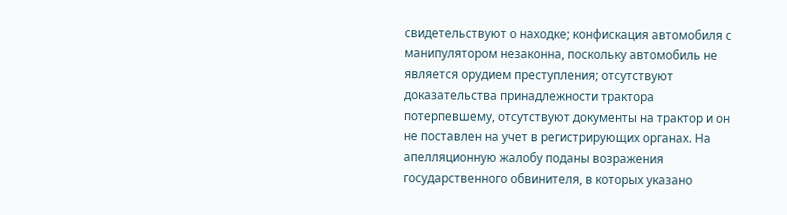свидетельствуют о находке; конфискация автомобиля с манипулятором незаконна, поскольку автомобиль не является орудием преступления; отсутствуют доказательства принадлежности трактора потерпевшему, отсутствуют документы на трактор и он не поставлен на учет в регистрирующих органах. На апелляционную жалобу поданы возражения государственного обвинителя, в которых указано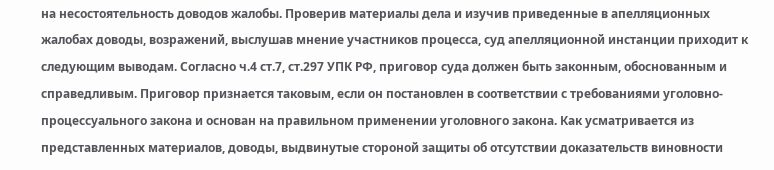на несостоятельность доводов жалобы. Проверив материалы дела и изучив приведенные в апелляционных жалобах доводы, возражений, выслушав мнение участников процесса, суд апелляционной инстанции приходит к следующим выводам. Согласно ч.4 ст.7, ст.297 УПК РФ, приговор суда должен быть законным, обоснованным и справедливым. Приговор признается таковым, если он постановлен в соответствии с требованиями уголовно-процессуального закона и основан на правильном применении уголовного закона. Как усматривается из представленных материалов, доводы, выдвинутые стороной защиты об отсутствии доказательств виновности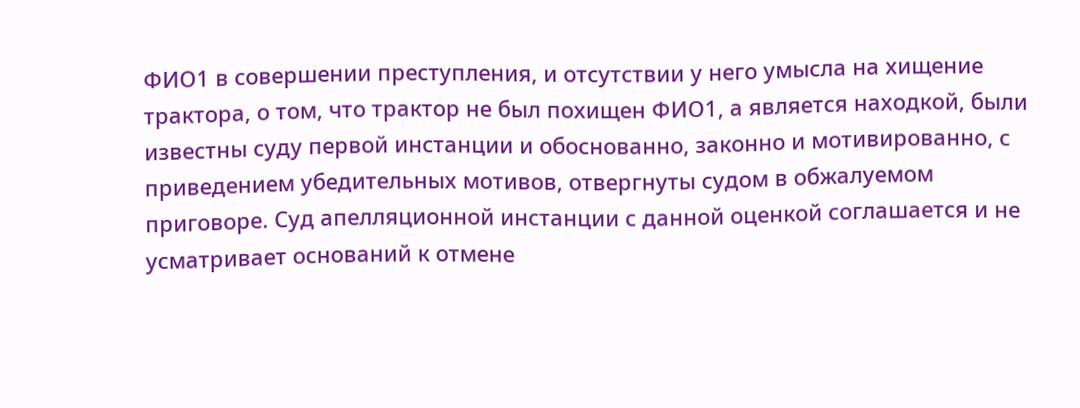ФИО1 в совершении преступления, и отсутствии у него умысла на хищение трактора, о том, что трактор не был похищен ФИО1, а является находкой, были известны суду первой инстанции и обоснованно, законно и мотивированно, с приведением убедительных мотивов, отвергнуты судом в обжалуемом приговоре. Суд апелляционной инстанции с данной оценкой соглашается и не усматривает оснований к отмене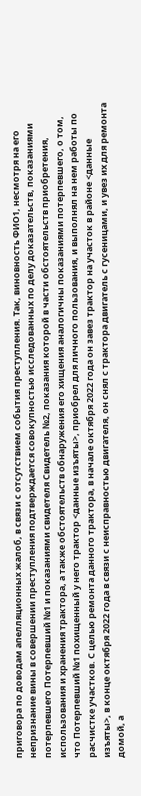приговора по доводам апелляционных жалоб, в связи с отсутствием события преступления. Так, виновность ФИО1, несмотря на его непризнание вины в совершении преступления подтверждается совокупностью исследованных по делу доказательств, показаниями потерпевшего Потерпевший №1 и показаниями свидетеля Свидетель №2, показания которой в части обстоятельств приобретения, использования и хранения трактора, а также обстоятельств обнаружения его хищения аналогичны показаниями потерпевшего, о том, что Потерпевший №1 похищенный у него трактор <данные изъяты>, приобрел для личного пользования, и выполнял на нем работы по расчистке участков. С целью ремонта данного трактора, в начале октября 2022 года он завез трактор на участок в районе <данные изъяты>, в конце октября 2022 года в связи с неисправностью двигателя, он снял с трактора двигатель с гусеницами, и увез их для ремонта домой, а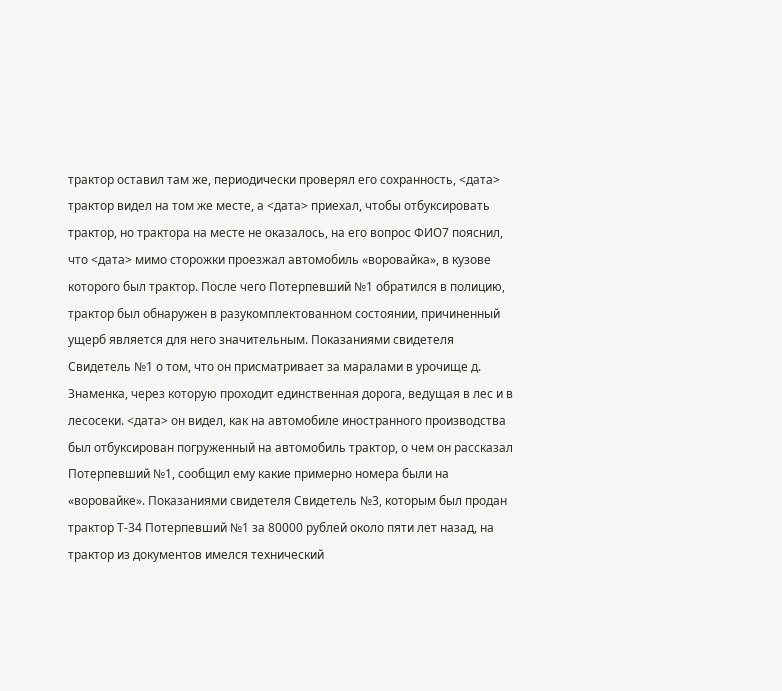трактор оставил там же, периодически проверял его сохранность, <дата> трактор видел на том же месте, а <дата> приехал, чтобы отбуксировать трактор, но трактора на месте не оказалось, на его вопрос ФИО7 пояснил, что <дата> мимо сторожки проезжал автомобиль «воровайка», в кузове которого был трактор. После чего Потерпевший №1 обратился в полицию, трактор был обнаружен в разукомплектованном состоянии, причиненный ущерб является для него значительным. Показаниями свидетеля Свидетель №1 о том, что он присматривает за маралами в урочище д. Знаменка, через которую проходит единственная дорога, ведущая в лес и в лесосеки. <дата> он видел, как на автомобиле иностранного производства был отбуксирован погруженный на автомобиль трактор, о чем он рассказал Потерпевший №1, сообщил ему какие примерно номера были на «воровайке». Показаниями свидетеля Свидетель №3, которым был продан трактор Т-34 Потерпевший №1 за 80000 рублей около пяти лет назад, на трактор из документов имелся технический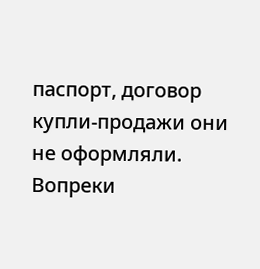паспорт, договор купли-продажи они не оформляли. Вопреки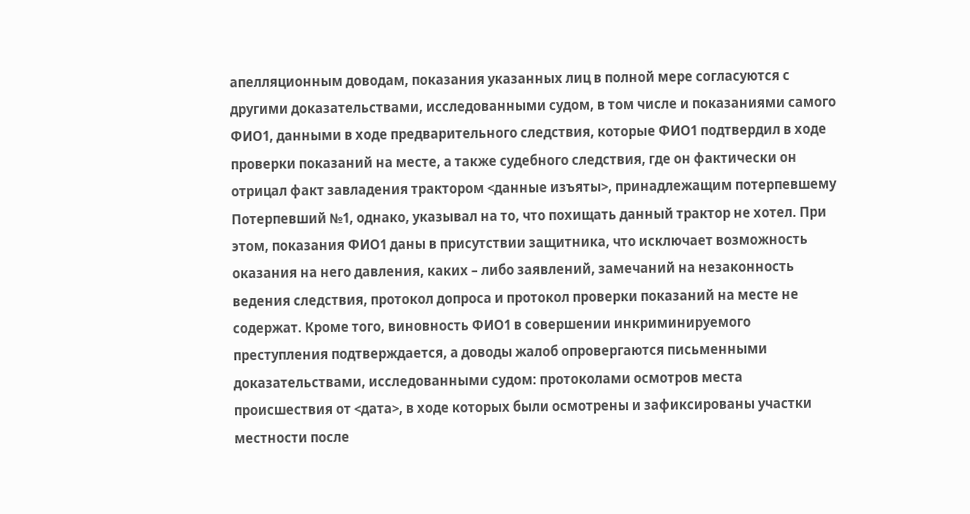апелляционным доводам, показания указанных лиц в полной мере согласуются с другими доказательствами, исследованными судом, в том числе и показаниями самого ФИО1, данными в ходе предварительного следствия, которые ФИО1 подтвердил в ходе проверки показаний на месте, а также судебного следствия, где он фактически он отрицал факт завладения трактором <данные изъяты>, принадлежащим потерпевшему Потерпевший №1, однако, указывал на то, что похищать данный трактор не хотел. При этом, показания ФИО1 даны в присутствии защитника, что исключает возможность оказания на него давления, каких – либо заявлений, замечаний на незаконность ведения следствия, протокол допроса и протокол проверки показаний на месте не содержат. Кроме того, виновность ФИО1 в совершении инкриминируемого преступления подтверждается, а доводы жалоб опровергаются письменными доказательствами, исследованными судом: протоколами осмотров места происшествия от <дата>, в ходе которых были осмотрены и зафиксированы участки местности после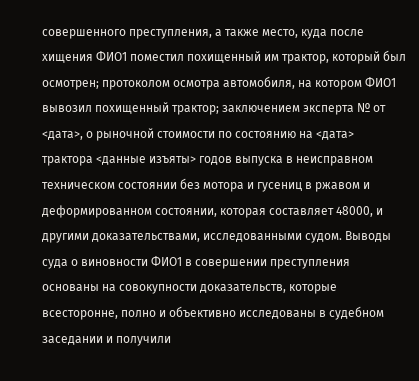совершенного преступления, а также место, куда после хищения ФИО1 поместил похищенный им трактор, который был осмотрен; протоколом осмотра автомобиля, на котором ФИО1 вывозил похищенный трактор; заключением эксперта № от <дата>, о рыночной стоимости по состоянию на <дата> трактора <данные изъяты> годов выпуска в неисправном техническом состоянии без мотора и гусениц в ржавом и деформированном состоянии, которая составляет 48000, и другими доказательствами, исследованными судом. Выводы суда о виновности ФИО1 в совершении преступления основаны на совокупности доказательств, которые всесторонне, полно и объективно исследованы в судебном заседании и получили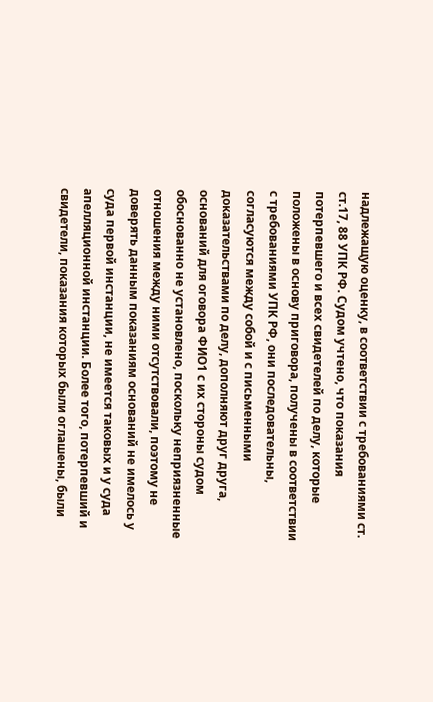надлежащую оценку, в соответствии с требованиями ст. ст.17, 88 УПК РФ. Судом учтено, что показания потерпевшего и всех свидетелей по делу, которые положены в основу приговора, получены в соответствии с требованиями УПК РФ, они последовательны, согласуются между собой и с письменными доказательствами по делу, дополняют друг друга, оснований для оговора ФИО1 с их стороны судом обоснованно не установлено, поскольку неприязненные отношения между ними отсутствовали, поэтому не доверять данным показаниям оснований не имелось у суда первой инстанции, не имеется таковых и у суда апелляционной инстанции. Более того, потерпевший и свидетели, показания которых были оглашены, были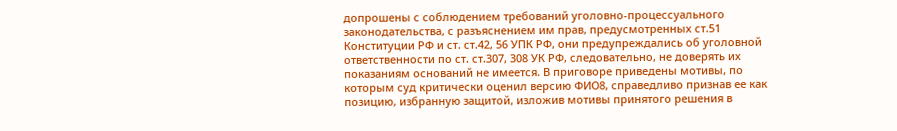допрошены с соблюдением требований уголовно-процессуального законодательства, с разъяснением им прав, предусмотренных ст.51 Конституции РФ и ст. ст.42, 56 УПК РФ, они предупреждались об уголовной ответственности по ст. ст.307, 308 УК РФ, следовательно, не доверять их показаниям оснований не имеется. В приговоре приведены мотивы, по которым суд критически оценил версию ФИО8, справедливо признав ее как позицию, избранную защитой, изложив мотивы принятого решения в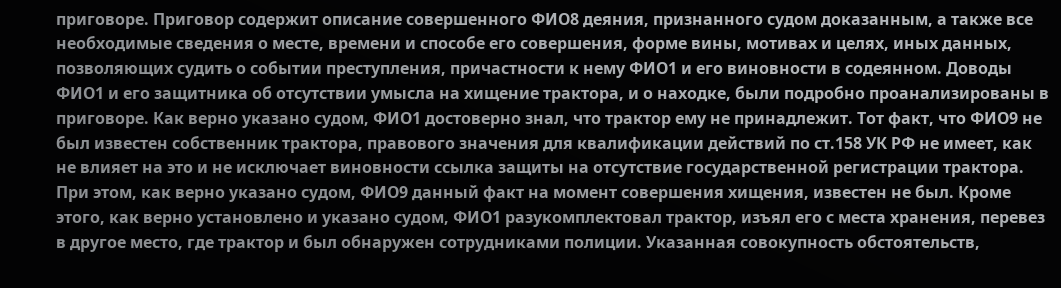приговоре. Приговор содержит описание совершенного ФИО8 деяния, признанного судом доказанным, а также все необходимые сведения о месте, времени и способе его совершения, форме вины, мотивах и целях, иных данных, позволяющих судить о событии преступления, причастности к нему ФИО1 и его виновности в содеянном. Доводы ФИО1 и его защитника об отсутствии умысла на хищение трактора, и о находке, были подробно проанализированы в приговоре. Как верно указано судом, ФИО1 достоверно знал, что трактор ему не принадлежит. Тот факт, что ФИО9 не был известен собственник трактора, правового значения для квалификации действий по ст.158 УК РФ не имеет, как не влияет на это и не исключает виновности ссылка защиты на отсутствие государственной регистрации трактора. При этом, как верно указано судом, ФИО9 данный факт на момент совершения хищения, известен не был. Кроме этого, как верно установлено и указано судом, ФИО1 разукомплектовал трактор, изъял его с места хранения, перевез в другое место, где трактор и был обнаружен сотрудниками полиции. Указанная совокупность обстоятельств,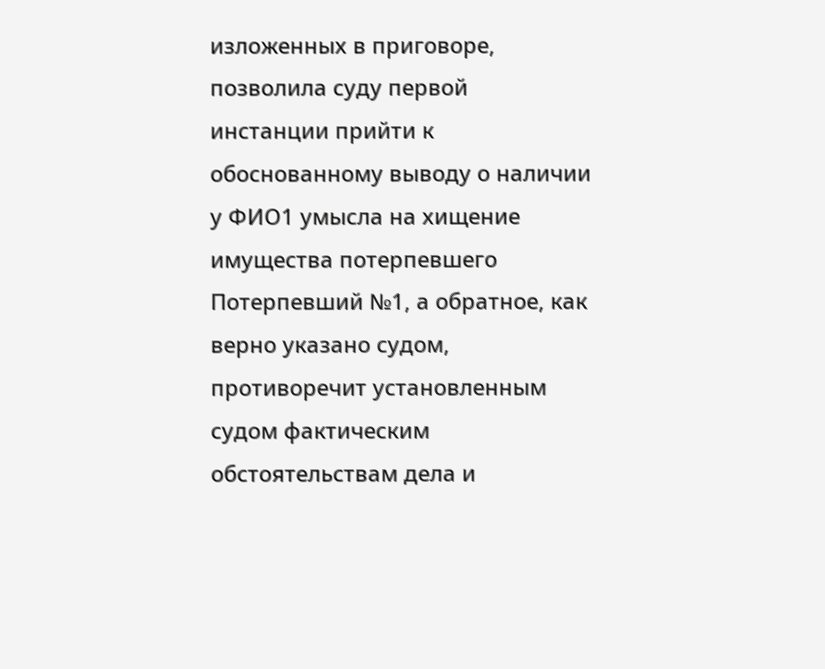изложенных в приговоре, позволила суду первой инстанции прийти к обоснованному выводу о наличии у ФИО1 умысла на хищение имущества потерпевшего Потерпевший №1, а обратное, как верно указано судом, противоречит установленным судом фактическим обстоятельствам дела и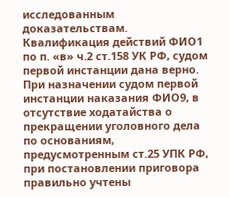исследованным доказательствам. Квалификация действий ФИО1 по п. «в» ч.2 ст.158 УК РФ, судом первой инстанции дана верно. При назначении судом первой инстанции наказания ФИО9, в отсутствие ходатайства о прекращении уголовного дела по основаниям, предусмотренным ст.25 УПК РФ, при постановлении приговора правильно учтены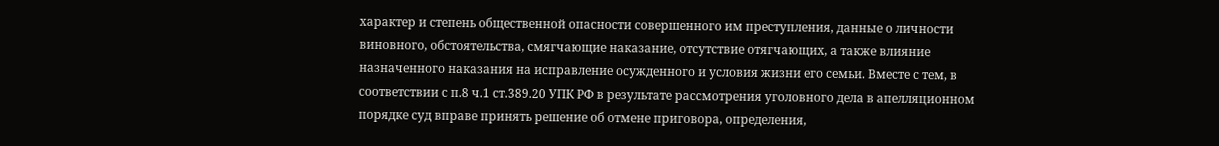характер и степень общественной опасности совершенного им преступления, данные о личности виновного, обстоятельства, смягчающие наказание, отсутствие отягчающих, а также влияние назначенного наказания на исправление осужденного и условия жизни его семьи. Вместе с тем, в соответствии с п.8 ч.1 ст.389.20 УПК РФ в результате рассмотрения уголовного дела в апелляционном порядке суд вправе принять решение об отмене приговора, определения,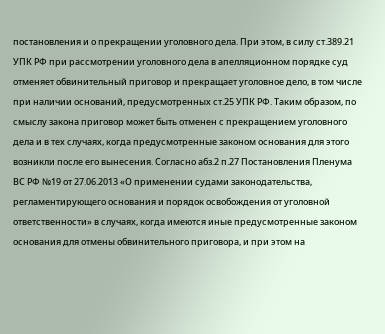постановления и о прекращении уголовного дела. При этом, в силу ст.389.21 УПК РФ при рассмотрении уголовного дела в апелляционном порядке суд отменяет обвинительный приговор и прекращает уголовное дело, в том числе при наличии оснований, предусмотренных ст.25 УПК РФ. Таким образом, по смыслу закона приговор может быть отменен с прекращением уголовного дела и в тех случаях, когда предусмотренные законом основания для этого возникли после его вынесения. Согласно абз.2 п.27 Постановления Пленума ВС РФ №19 от 27.06.2013 «О применении судами законодательства, регламентирующего основания и порядок освобождения от уголовной ответственности» в случаях, когда имеются иные предусмотренные законом основания для отмены обвинительного приговора, и при этом на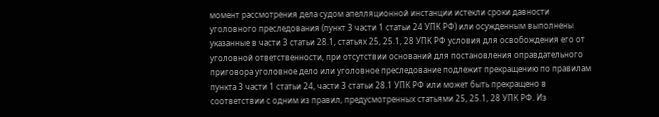момент рассмотрения дела судом апелляционной инстанции истекли сроки давности уголовного преследования (пункт 3 части 1 статьи 24 УПК РФ) или осужденным выполнены указанные в части 3 статьи 28.1, статьях 25, 25.1, 28 УПК РФ условия для освобождения его от уголовной ответственности, при отсутствии оснований для постановления оправдательного приговора уголовное дело или уголовное преследование подлежит прекращению по правилам пункта 3 части 1 статьи 24, части 3 статьи 28.1 УПК РФ или может быть прекращено в соответствии с одним из правил, предусмотренных статьями 25, 25.1, 28 УПК РФ. Из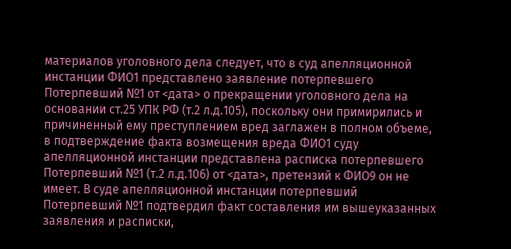материалов уголовного дела следует, что в суд апелляционной инстанции ФИО1 представлено заявление потерпевшего Потерпевший №1 от <дата> о прекращении уголовного дела на основании ст.25 УПК РФ (т.2 л.д.105), поскольку они примирились и причиненный ему преступлением вред заглажен в полном объеме, в подтверждение факта возмещения вреда ФИО1 суду апелляционной инстанции представлена расписка потерпевшего Потерпевший №1 (т.2 л.д.106) от <дата>, претензий к ФИО9 он не имеет. В суде апелляционной инстанции потерпевший Потерпевший №1 подтвердил факт составления им вышеуказанных заявления и расписки,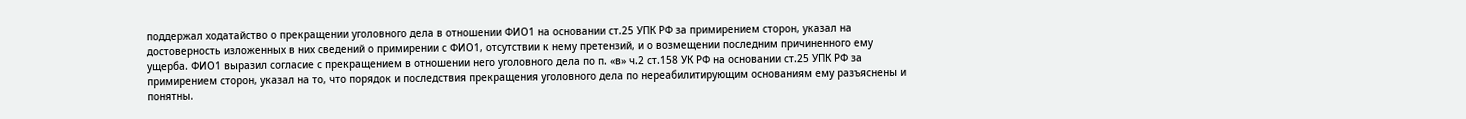поддержал ходатайство о прекращении уголовного дела в отношении ФИО1 на основании ст.25 УПК РФ за примирением сторон, указал на достоверность изложенных в них сведений о примирении с ФИО1, отсутствии к нему претензий, и о возмещении последним причиненного ему ущерба. ФИО1 выразил согласие с прекращением в отношении него уголовного дела по п. «в» ч.2 ст.158 УК РФ на основании ст.25 УПК РФ за примирением сторон, указал на то, что порядок и последствия прекращения уголовного дела по нереабилитирующим основаниям ему разъяснены и понятны.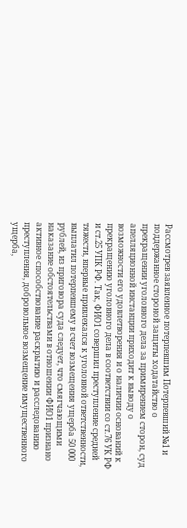Рассмотрев заявленное потерпевшим Потерпевший №1 и поддержанное стороной защиты ходатайство о прекращении уголовного дела за примирением сторон, суд апелляционной инстанции приходит к выводу о возможности его удовлетворения и о наличии оснований к прекращению уголовного дела в соответствии со ст.76 УК РФ и ст.25 УПК РФ. Так, ФИО1 совершил преступление средней тяжести, впервые привлекался к уголовной ответственности, выплатил потерпевшему в счет возмещения ущерба 50 000 рублей, из приговора суда следует, что смягчающими наказание обстоятельствами в отношении ФИО1 признано активное способствование раскрытию и расследованию преступления, добровольное возмещение имущественного ущерба,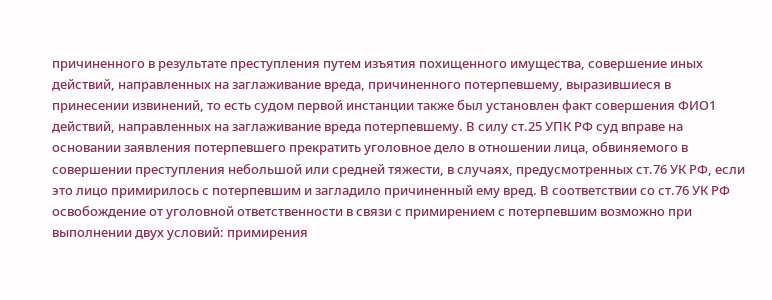причиненного в результате преступления путем изъятия похищенного имущества, совершение иных действий, направленных на заглаживание вреда, причиненного потерпевшему, выразившиеся в принесении извинений, то есть судом первой инстанции также был установлен факт совершения ФИО1 действий, направленных на заглаживание вреда потерпевшему. В силу ст.25 УПК РФ суд вправе на основании заявления потерпевшего прекратить уголовное дело в отношении лица, обвиняемого в совершении преступления небольшой или средней тяжести, в случаях, предусмотренных ст.76 УК РФ, если это лицо примирилось с потерпевшим и загладило причиненный ему вред. В соответствии со ст.76 УК РФ освобождение от уголовной ответственности в связи с примирением с потерпевшим возможно при выполнении двух условий: примирения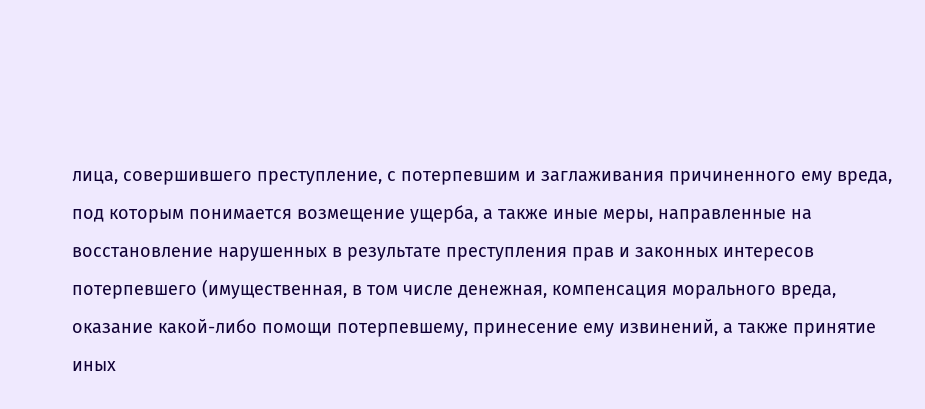лица, совершившего преступление, с потерпевшим и заглаживания причиненного ему вреда, под которым понимается возмещение ущерба, а также иные меры, направленные на восстановление нарушенных в результате преступления прав и законных интересов потерпевшего (имущественная, в том числе денежная, компенсация морального вреда, оказание какой-либо помощи потерпевшему, принесение ему извинений, а также принятие иных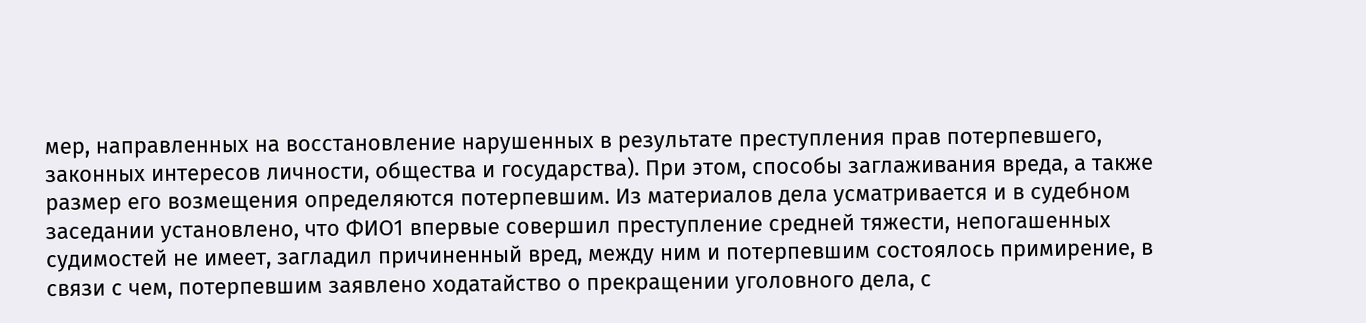мер, направленных на восстановление нарушенных в результате преступления прав потерпевшего, законных интересов личности, общества и государства). При этом, способы заглаживания вреда, а также размер его возмещения определяются потерпевшим. Из материалов дела усматривается и в судебном заседании установлено, что ФИО1 впервые совершил преступление средней тяжести, непогашенных судимостей не имеет, загладил причиненный вред, между ним и потерпевшим состоялось примирение, в связи с чем, потерпевшим заявлено ходатайство о прекращении уголовного дела, с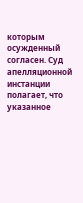которым осужденный согласен. Суд апелляционной инстанции полагает, что указанное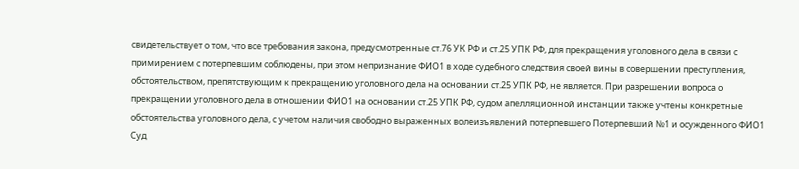свидетельствует о том, что все требования закона, предусмотренные ст.76 УК РФ и ст.25 УПК РФ, для прекращения уголовного дела в связи с примирением с потерпевшим соблюдены, при этом непризнание ФИО1 в ходе судебного следствия своей вины в совершении преступления, обстоятельством, препятствующим к прекращению уголовного дела на основании ст.25 УПК РФ, не является. При разрешении вопроса о прекращении уголовного дела в отношении ФИО1 на основании ст.25 УПК РФ, судом апелляционной инстанции также учтены конкретные обстоятельства уголовного дела, с учетом наличия свободно выраженных волеизъявлений потерпевшего Потерпевший №1 и осужденного ФИО1 Суд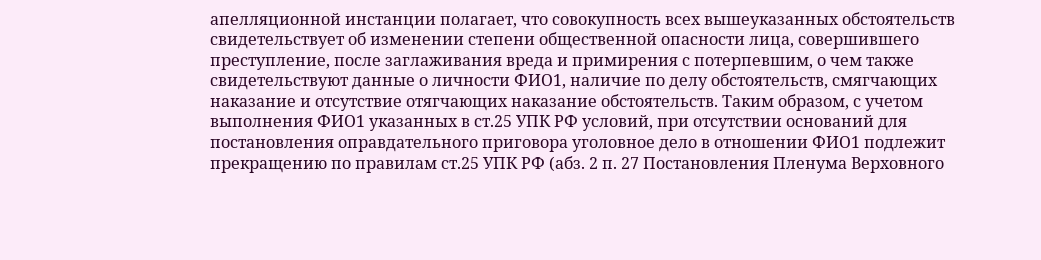апелляционной инстанции полагает, что совокупность всех вышеуказанных обстоятельств свидетельствует об изменении степени общественной опасности лица, совершившего преступление, после заглаживания вреда и примирения с потерпевшим, о чем также свидетельствуют данные о личности ФИО1, наличие по делу обстоятельств, смягчающих наказание и отсутствие отягчающих наказание обстоятельств. Таким образом, с учетом выполнения ФИО1 указанных в ст.25 УПК РФ условий, при отсутствии оснований для постановления оправдательного приговора уголовное дело в отношении ФИО1 подлежит прекращению по правилам ст.25 УПК РФ (абз. 2 п. 27 Постановления Пленума Верховного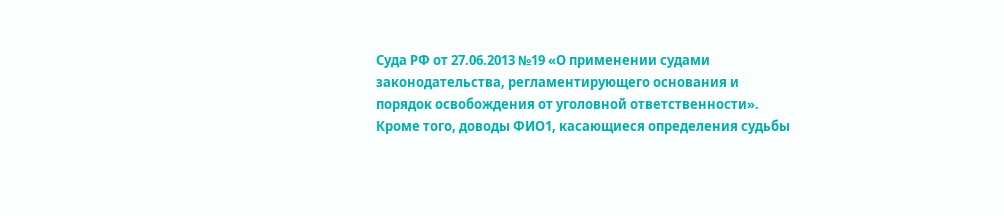Суда РФ от 27.06.2013 №19 «О применении судами законодательства, регламентирующего основания и порядок освобождения от уголовной ответственности». Кроме того, доводы ФИО1, касающиеся определения судьбы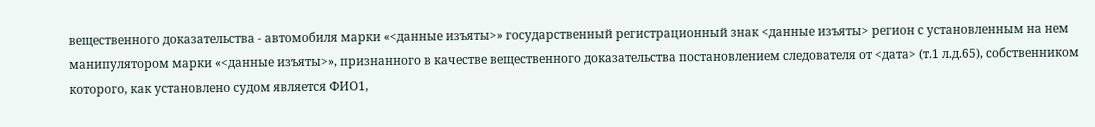вещественного доказательства - автомобиля марки «<данные изъяты>» государственный регистрационный знак <данные изъяты> регион с установленным на нем манипулятором марки «<данные изъяты>», признанного в качестве вещественного доказательства постановлением следователя от <дата> (т.1 л.д.65), собственником которого, как установлено судом является ФИО1,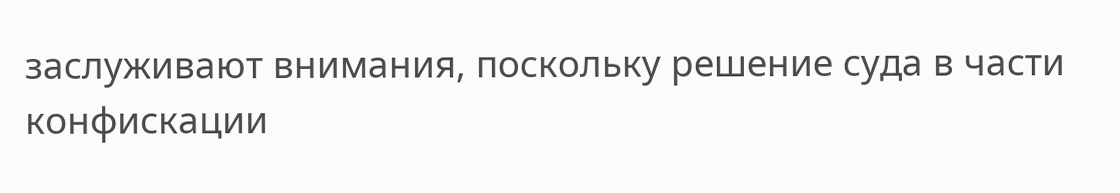заслуживают внимания, поскольку решение суда в части конфискации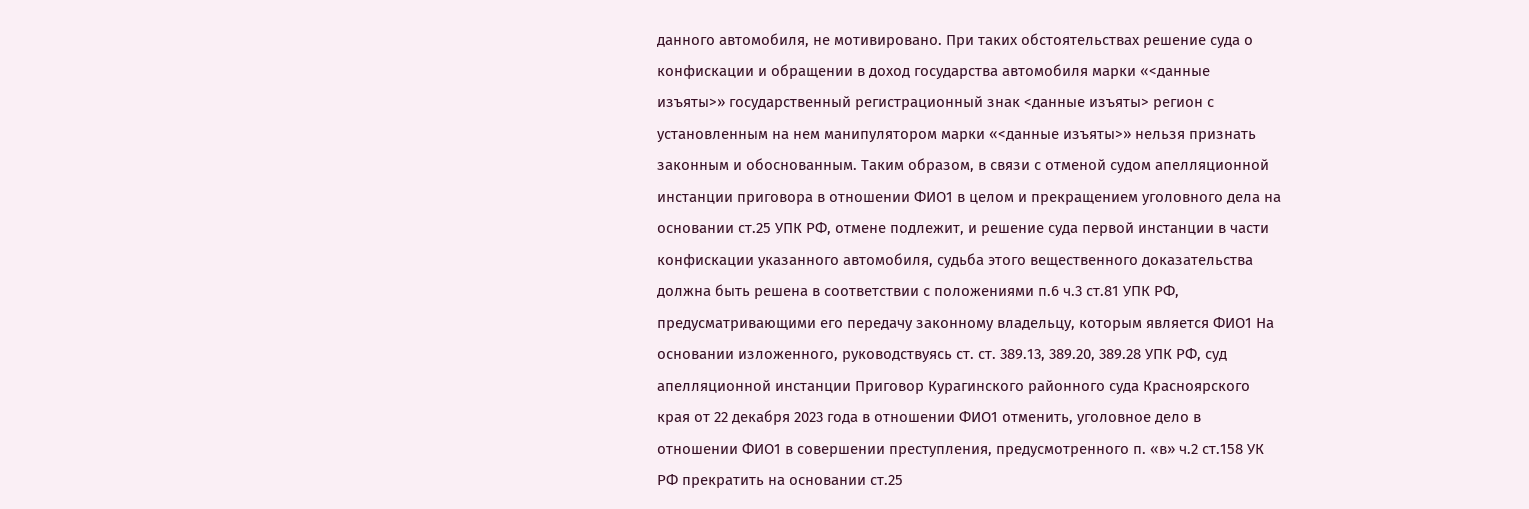данного автомобиля, не мотивировано. При таких обстоятельствах решение суда о конфискации и обращении в доход государства автомобиля марки «<данные изъяты>» государственный регистрационный знак <данные изъяты> регион с установленным на нем манипулятором марки «<данные изъяты>» нельзя признать законным и обоснованным. Таким образом, в связи с отменой судом апелляционной инстанции приговора в отношении ФИО1 в целом и прекращением уголовного дела на основании ст.25 УПК РФ, отмене подлежит, и решение суда первой инстанции в части конфискации указанного автомобиля, судьба этого вещественного доказательства должна быть решена в соответствии с положениями п.6 ч.3 ст.81 УПК РФ, предусматривающими его передачу законному владельцу, которым является ФИО1 На основании изложенного, руководствуясь ст. ст. 389.13, 389.20, 389.28 УПК РФ, суд апелляционной инстанции Приговор Курагинского районного суда Красноярского края от 22 декабря 2023 года в отношении ФИО1 отменить, уголовное дело в отношении ФИО1 в совершении преступления, предусмотренного п. «в» ч.2 ст.158 УК РФ прекратить на основании ст.25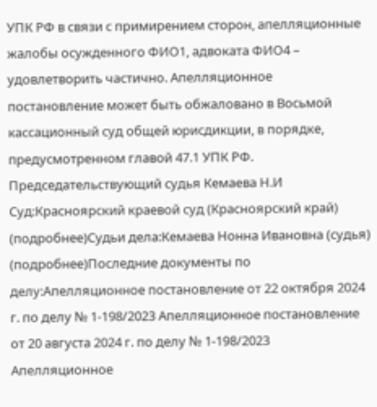УПК РФ в связи с примирением сторон, апелляционные жалобы осужденного ФИО1, адвоката ФИО4 – удовлетворить частично. Апелляционное постановление может быть обжаловано в Восьмой кассационный суд общей юрисдикции, в порядке, предусмотренном главой 47.1 УПК РФ. Председательствующий судья Кемаева Н.И Суд:Красноярский краевой суд (Красноярский край) (подробнее)Судьи дела:Кемаева Нонна Ивановна (судья) (подробнее)Последние документы по делу:Апелляционное постановление от 22 октября 2024 г. по делу № 1-198/2023 Апелляционное постановление от 20 августа 2024 г. по делу № 1-198/2023 Апелляционное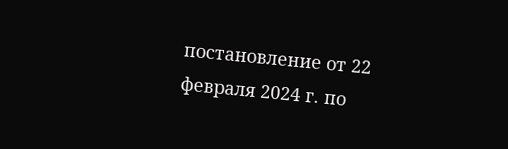постановление от 22 февраля 2024 г. по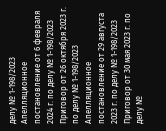делу № 1-198/2023 Апелляционное постановление от 6 февраля 2024 г. по делу № 1-198/2023 Приговор от 26 октября 2023 г. по делу № 1-198/2023 Апелляционное постановление от 29 августа 2023 г. по делу № 1-198/2023 Приговор от 30 мая 2023 г. по делу №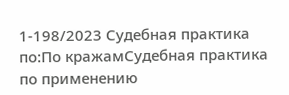1-198/2023 Судебная практика по:По кражамСудебная практика по применению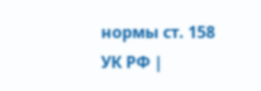нормы ст. 158 УК РФ |